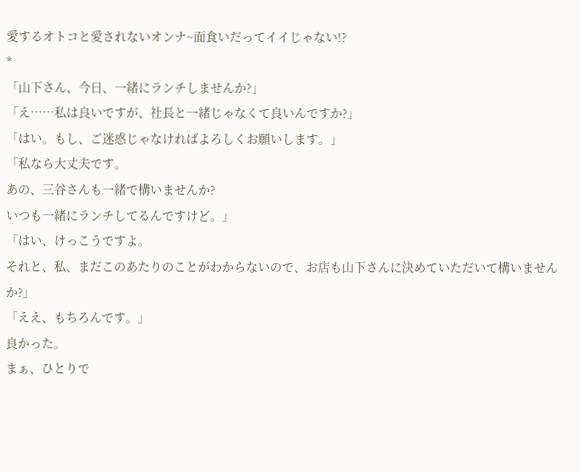愛するオトコと愛されないオンナ~面食いだってイイじゃない!?
*
「山下さん、今日、一緒にランチしませんか?」
「え……私は良いですが、社長と一緒じゃなくて良いんですか?」
「はい。もし、ご迷惑じゃなければよろしくお願いします。」
「私なら大丈夫です。
あの、三谷さんも一緒で構いませんか?
いつも一緒にランチしてるんですけど。」
「はい、けっこうですよ。
それと、私、まだこのあたりのことがわからないので、お店も山下さんに決めていただいて構いませんか?」
「ええ、もちろんです。」
良かった。
まぁ、ひとりで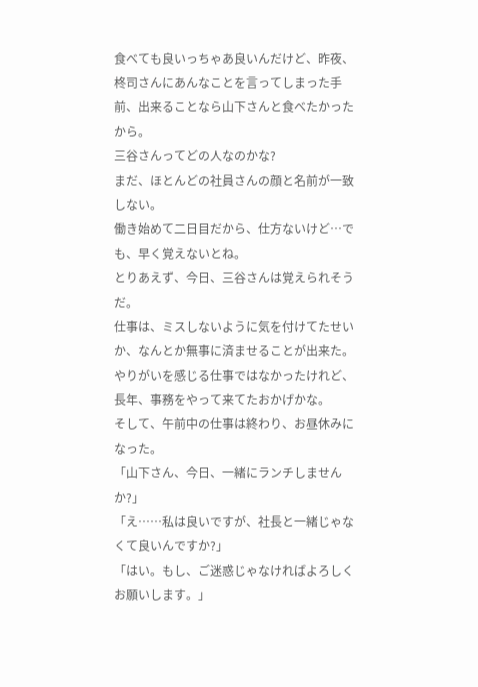食べても良いっちゃあ良いんだけど、昨夜、柊司さんにあんなことを言ってしまった手前、出来ることなら山下さんと食べたかったから。
三谷さんってどの人なのかな?
まだ、ほとんどの社員さんの顔と名前が一致しない。
働き始めて二日目だから、仕方ないけど…でも、早く覚えないとね。
とりあえず、今日、三谷さんは覚えられそうだ。
仕事は、ミスしないように気を付けてたせいか、なんとか無事に済ませることが出来た。
やりがいを感じる仕事ではなかったけれど、長年、事務をやって来てたおかげかな。
そして、午前中の仕事は終わり、お昼休みになった。
「山下さん、今日、一緒にランチしませんか?」
「え……私は良いですが、社長と一緒じゃなくて良いんですか?」
「はい。もし、ご迷惑じゃなければよろしくお願いします。」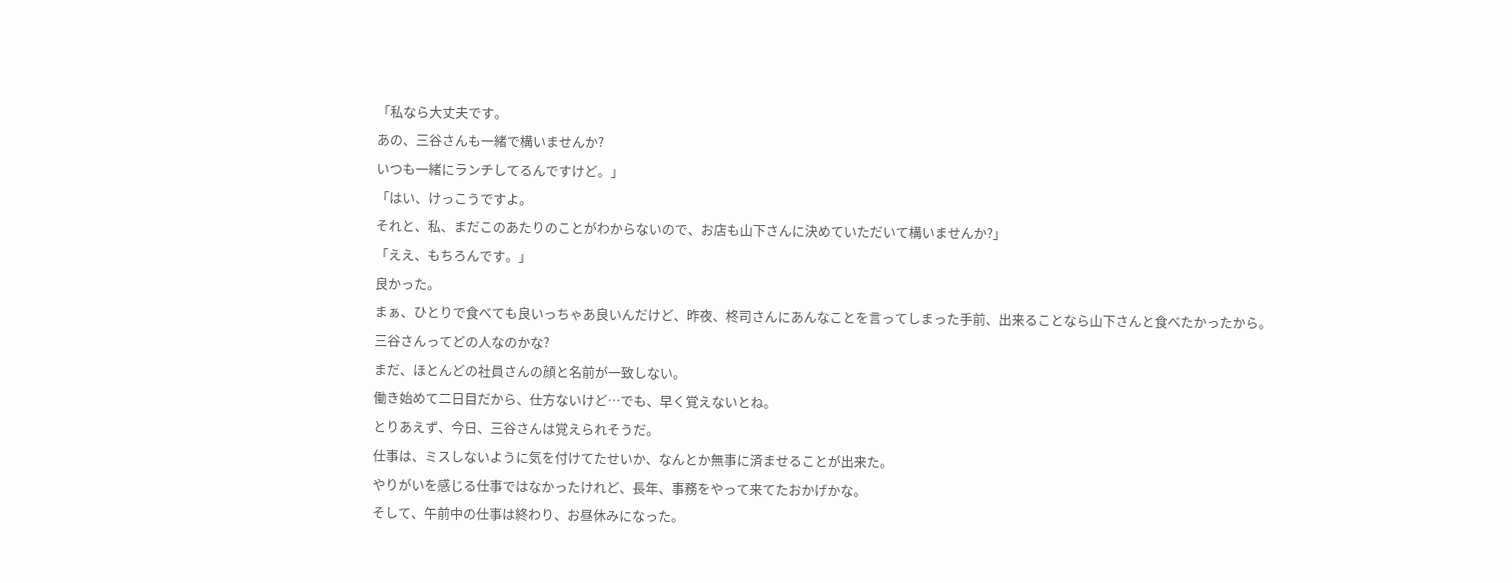「私なら大丈夫です。
あの、三谷さんも一緒で構いませんか?
いつも一緒にランチしてるんですけど。」
「はい、けっこうですよ。
それと、私、まだこのあたりのことがわからないので、お店も山下さんに決めていただいて構いませんか?」
「ええ、もちろんです。」
良かった。
まぁ、ひとりで食べても良いっちゃあ良いんだけど、昨夜、柊司さんにあんなことを言ってしまった手前、出来ることなら山下さんと食べたかったから。
三谷さんってどの人なのかな?
まだ、ほとんどの社員さんの顔と名前が一致しない。
働き始めて二日目だから、仕方ないけど…でも、早く覚えないとね。
とりあえず、今日、三谷さんは覚えられそうだ。
仕事は、ミスしないように気を付けてたせいか、なんとか無事に済ませることが出来た。
やりがいを感じる仕事ではなかったけれど、長年、事務をやって来てたおかげかな。
そして、午前中の仕事は終わり、お昼休みになった。